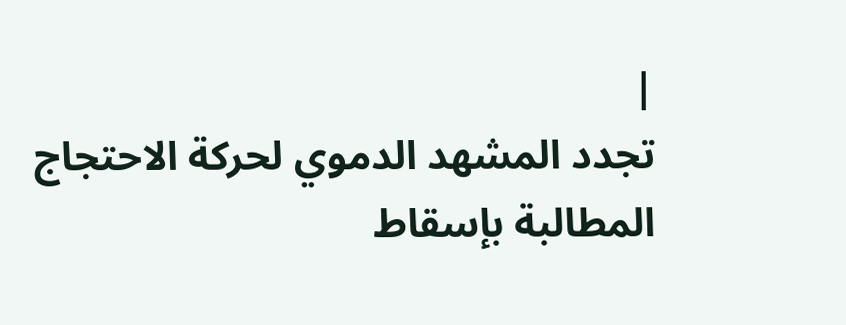|
تجدد المشهد الدموي لحركة الاحتجاج المطالبة بإسقاط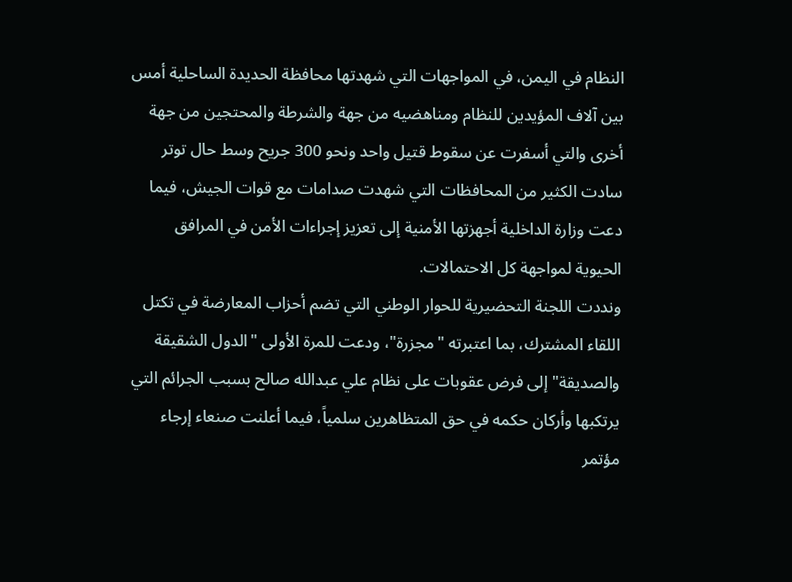النظام في اليمن، في المواجهات التي شهدتها محافظة الحديدة الساحلية أمس بين آلاف المؤيدين للنظام ومناهضيه من جهة والشرطة والمحتجين من جهة أخرى والتي أسفرت عن سقوط قتيل واحد ونحو 300 جريح وسط حال توتر سادت الكثير من المحافظات التي شهدت صدامات مع قوات الجيش، فيما دعت وزارة الداخلية أجهزتها الأمنية إلى تعزيز إجراءات الأمن في المرافق الحيوية لمواجهة كل الاحتمالات.
ونددت اللجنة التحضيرية للحوار الوطني التي تضم أحزاب المعارضة في تكتل اللقاء المشترك، بما اعتبرته "مجزرة"، ودعت للمرة الأولى "الدول الشقيقة والصديقة" إلى فرض عقوبات على نظام علي عبدالله صالح بسبب الجرائم التي يرتكبها وأركان حكمه في حق المتظاهرين سلمياً، فيما أعلنت صنعاء إرجاء مؤتمر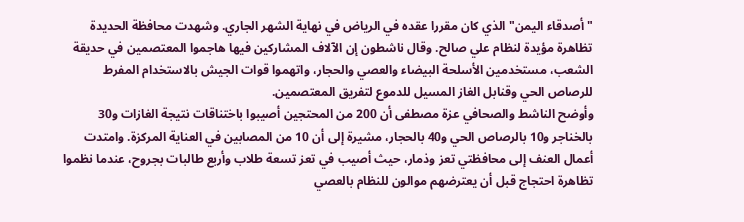"أصدقاء اليمن" الذي كان مقررا عقده في الرياض في نهاية الشهر الجاري. وشهدت محافظة الحديدة تظاهرة مؤيدة لنظام علي صالح. وقال ناشطون إن الآلاف المشاركين فيها هاجموا المعتصمين في حديقة الشعب، مستخدمين الأسلحة البيضاء والعصي والحجار، واتهموا قوات الجيش بالاستخدام المفرط للرصاص الحي وقنابل الغاز المسيل للدموع لتفريق المعتصمين.
وأوضح الناشط والصحافي عزة مصطفى أن 200 من المحتجين أصيبوا باختناقات نتيجة الغازات و30 بالخناجر و10 بالرصاص الحي و40 بالحجار، مشيرة إلى أن 10 من المصابين في العناية المركزة. وامتدت أعمال العنف إلى محافظتي تعز وذمار، حيث أصيب في تعز تسعة طلاب وأربع طالبات بجروح، عندما نظموا تظاهرة احتجاج قبل أن يعترضهم موالون للنظام بالعصي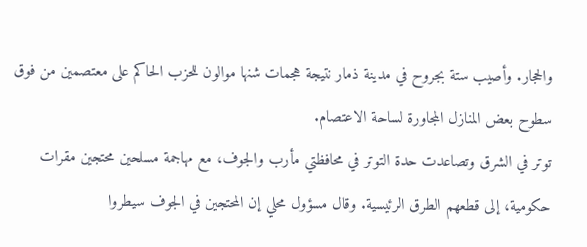والحجار. وأصيب ستة بجروح في مدينة ذمار نتيجة هجمات شنها موالون للحزب الحاكم على معتصمين من فوق سطوح بعض المنازل المجاورة لساحة الاعتصام.
توتر في الشرق وتصاعدت حدة التوتر في محافظتي مأرب والجوف، مع مهاجمة مسلحين محتجين مقرات حكومية، إلى قطعهم الطرق الرئيسية. وقال مسؤول محلي إن المحتجين في الجوف سيطروا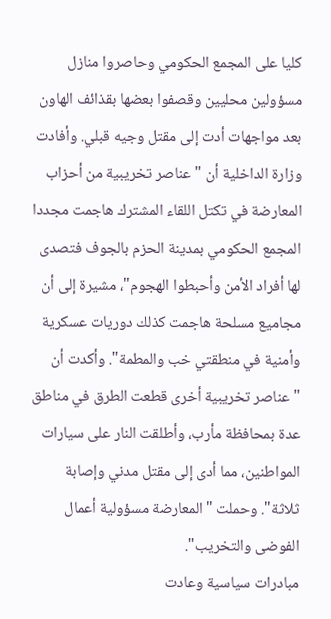كليا على المجمع الحكومي وحاصروا منازل مسؤولين محليين وقصفوا بعضها بقذائف الهاون بعد مواجهات أدت إلى مقتل وجيه قبلي. وأفادت وزارة الداخلية أن "عناصر تخريبية من أحزاب المعارضة في تكتل اللقاء المشترك هاجمت مجددا المجمع الحكومي بمدينة الحزم بالجوف فتصدى لها أفراد الأمن وأحبطوا الهجوم"، مشيرة إلى أن مجاميع مسلحة هاجمت كذلك دوريات عسكرية وأمنية في منطقتي خب والمطمة". وأكدت أن "عناصر تخريبية أخرى قطعت الطرق في مناطق عدة بمحافظة مأرب، وأطلقت النار على سيارات المواطنين، مما أدى إلى مقتل مدني وإصابة ثلاثة". وحملت "المعارضة مسؤولية أعمال الفوضى والتخريب".
مبادرات سياسية وعادت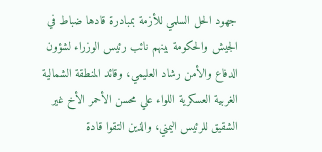جهود الحل السلمي للأزمة بمبادرة قادها ضباط في الجيش والحكومة بينهم نائب رئيس الوزراء لشؤون الدفاع والأمن رشاد العليمي، وقائد المنطقة الشمالية الغربية العسكرية اللواء علي محسن الأحمر الأخ غير الشقيق للرئيس اليمني، والذين التقوا قادة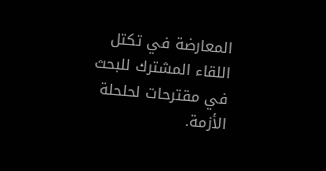المعارضة في تكتل اللقاء المشترك للبحث في مقترحات لحلحلة الأزمة.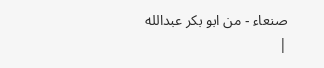صنعاء - من ابو بكر عبدالله
|